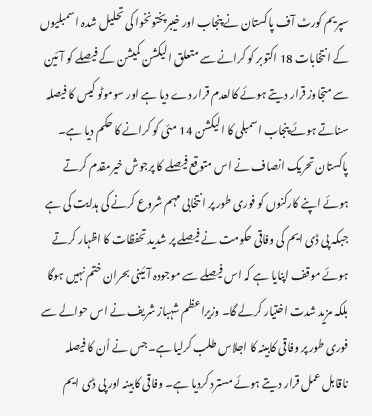سپریم کورٹ آف پاکستان نے پنجاب اور خیبرپختونخوا کی تحلیل شدہ اسمبلیوں کے انتخابات 18 اکتوبر کو کرانے سے متعلق الیکشن کمیشن کے فیصلے کو آئین سے متجاوز قرار دیتے ہوئے کالعدم قرار دے دیا ہے اور سوموٹو کیس کا فیصلہ سناتے ہوئے پنجاب اسمبلی کا الیکشن 14 مئی کو کرانے کا حکم دیا ہے۔ پاکستان تحریک انصاف نے اس متوقع فیصلے کا پرجوش خیرمقدم کرتے ہوئے اپنے کارکنوں کو فوری طور پر انتخابی مہم شروع کرنے کی ہدایت کی ہے جبکہ پی ڈی ایم کی وفاقی حکومت نے فیصلے پر شدید تحفظات کا اظہار کرتے ہوئے موقف اپنایا ہے کہ اس فیصلے سے موجودہ آئینی بحران ختم نہیں ہوگا بلکہ مزید شدت اختیار کرلے گا۔ وزیراعظم شہباز شریف نے اس حوالے سے فوری طور پر وفاقی کابینہ کا اجلاس طلب کرلیا ہے۔جس نے اُن کا فیصلہ ناقابل عمل قرار دیتے ہوئے مسترد کردیا ہے۔ وفاقی کابینہ اور پی ڈی ایم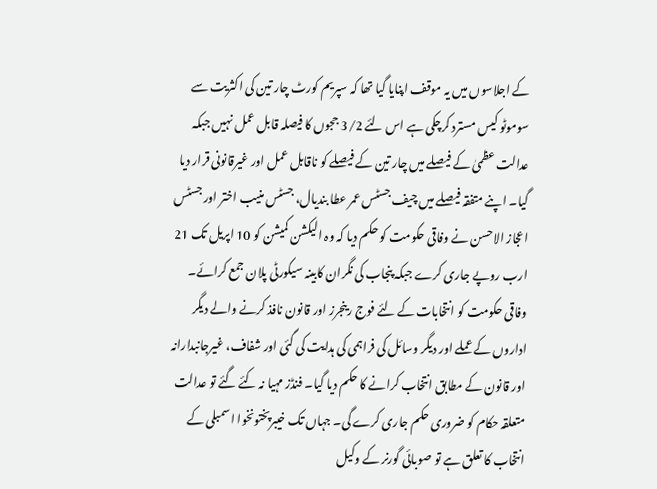کے اجلاسوں میں یہ موقف اپنایا گیا تھا کہ سپریم کورٹ چار تین کی اکثریت سے سوموٹو کیس مسترد کرچکی ہے اس لئے 3/2 ججوں کا فیصلہ قابل عمل نہیں جبکہ عدالت عظمیٰ کے فیصلے میں چار تین کے فیصلے کو ناقابل عمل اور غیرقانونی قرار دیا گیا۔ اپنے متفقہ فیصلے میں چیف جسٹس عمر عطا بندیال، جسٹس منیب اختر اور جسٹس اعجاز الاحسن نے وفاقی حکومت کو حکم دیا کہ وہ الیکشن کمیشن کو 10 اپریل تک 21 ارب روپے جاری کرے جبکہ پنجاب کی نگران کابینہ سیکورٹی پلان جمع کرائے۔ وفاقی حکومت کو انتخابات کے لئے فوج رینجرز اور قانون نافذ کرنے والے دیگر اداروں کے عملے اور دیگر وسائل کی فراہمی کی ہدایت کی گئی اور شفاف، غیرجانبدارانہ اور قانون کے مطابق انتخاب کرانے کا حکم دیا گیا۔ فنڈز مہیا نہ کئے گئے تو عدالت متعلقہ حکام کو ضروری حکم جاری کرے گی۔ جہاں تک خیبرپختونخوا اسمبلی کے انتخاب کا تعلق ہے تو صوبائی گورنر کے وکیل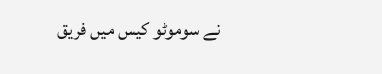نے سوموٹو کیس میں فریق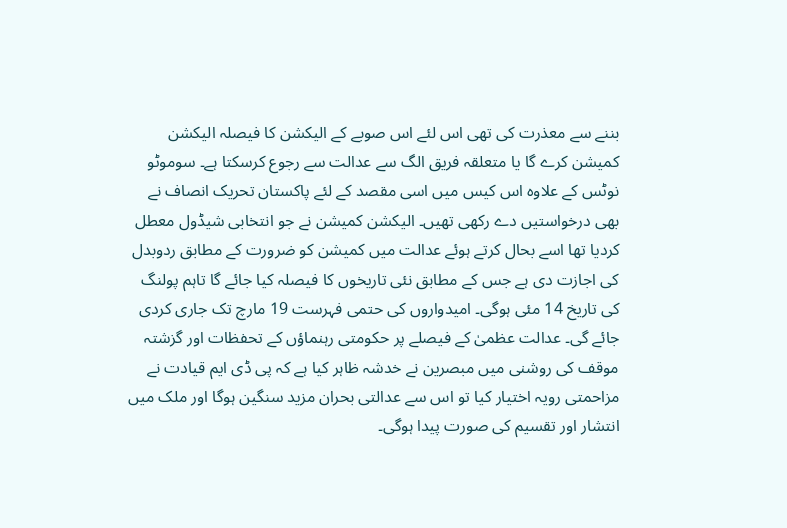بننے سے معذرت کی تھی اس لئے اس صوبے کے الیکشن کا فیصلہ الیکشن کمیشن کرے گا یا متعلقہ فریق الگ سے عدالت سے رجوع کرسکتا ہے۔ سوموٹو نوٹس کے علاوہ اس کیس میں اسی مقصد کے لئے پاکستان تحریک انصاف نے بھی درخواستیں دے رکھی تھیں۔ الیکشن کمیشن نے جو انتخابی شیڈول معطل کردیا تھا اسے بحال کرتے ہوئے عدالت میں کمیشن کو ضرورت کے مطابق ردوبدل کی اجازت دی ہے جس کے مطابق نئی تاریخوں کا فیصلہ کیا جائے گا تاہم پولنگ کی تاریخ 14 مئی ہوگی۔ امیدواروں کی حتمی فہرست 19 مارچ تک جاری کردی جائے گی۔ عدالت عظمیٰ کے فیصلے پر حکومتی رہنماؤں کے تحفظات اور گزشتہ موقف کی روشنی میں مبصرین نے خدشہ ظاہر کیا ہے کہ پی ڈی ایم قیادت نے مزاحمتی رویہ اختیار کیا تو اس سے عدالتی بحران مزید سنگین ہوگا اور ملک میں انتشار اور تقسیم کی صورت پیدا ہوگی۔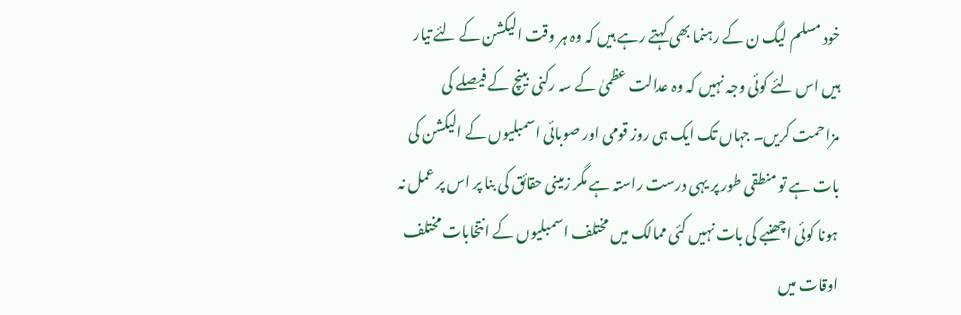خود مسلم لیگ ن کے رہنما بھی کہتے رہے ہیں کہ وہ ہر وقت الیکشن کے لئے تیار ہیں اس لئے کوئی وجہ نہیں کہ وہ عدالت عظمیٰ کے سہ رکنی بینچ کے فیصلے کی مزاحمت کریں۔ جہاں تک ایک ہی روز قومی اور صوبائی اسمبلیوں کے الیکشن کی بات ہے تو منطقی طور پر یہی درست راستہ ہے مگر زمینی حقائق کی بنا پر اس پر عمل نہ ہونا کوئی اچھنبے کی بات نہیں کئی ممالک میں مختلف اسمبلیوں کے انتخابات مختلف اوقات میں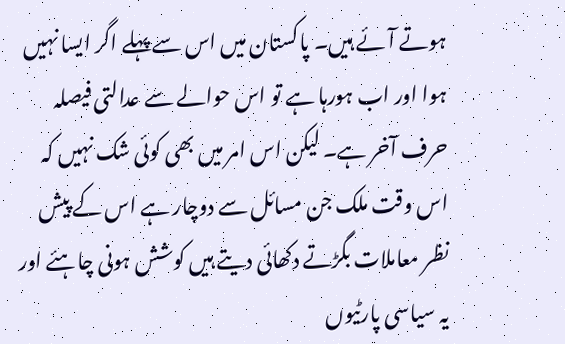ہوتے آئے ہیں۔ پاکستان میں اس سے پہلے اگر ایسا نہیں ہوا اور اب ہورہا ہے تو اس حوالے سے عدالتی فیصلہ حرف آخر ہے۔ لیکن اس امر میں بھی کوئی شک نہیں کہ اس وقت ملک جن مسائل سے دوچار ہے اس کے پیش نظر معاملات بگڑتے دکھائی دیتے ہیں کوشش ہونی چاہئے اور یہ سیاسی پارٹیوں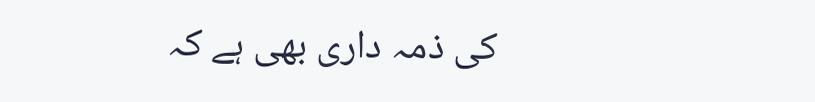کی ذمہ داری بھی ہے کہ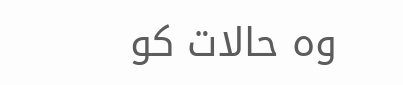وہ حالات کو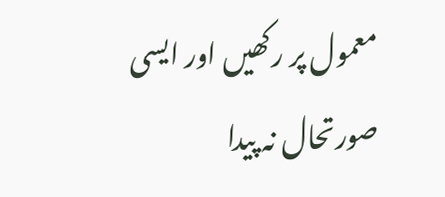معمول پر رکھیں اور ایسی صورتحال نہ پیدا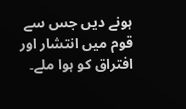ہونے دیں جس سے قوم میں انتشار اور افتراق کو ہوا ملے۔